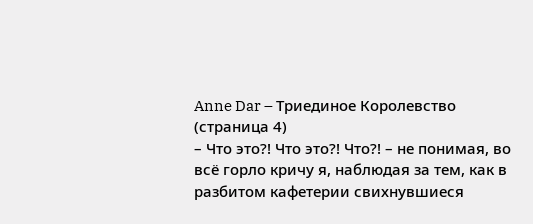Anne Dar – Триединое Королевство (страница 4)
– Что это?! Что это?! Что?! – не понимая, во всё горло кричу я, наблюдая за тем, как в разбитом кафетерии свихнувшиеся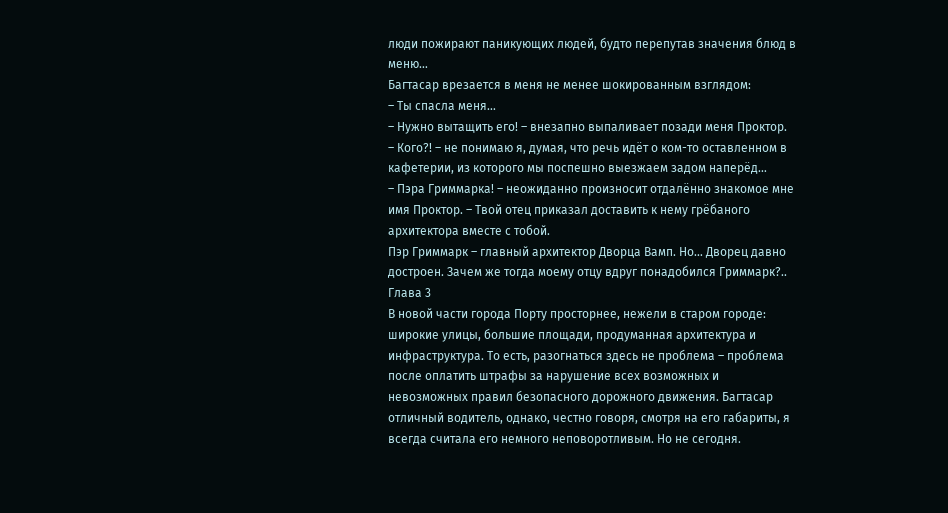люди пожирают паникующих людей, будто перепутав значения блюд в меню…
Багтасар врезается в меня не менее шокированным взглядом:
– Ты спасла меня…
– Нужно вытащить его! – внезапно выпаливает позади меня Проктор.
– Кого?! – не понимаю я, думая, что речь идёт о ком-то оставленном в кафетерии, из которого мы поспешно выезжаем задом наперёд…
– Пэра Гриммарка! – неожиданно произносит отдалённо знакомое мне имя Проктор. – Твой отец приказал доставить к нему грёбаного архитектора вместе с тобой.
Пэр Гриммарк – главный архитектор Дворца Вамп. Но… Дворец давно достроен. Зачем же тогда моему отцу вдруг понадобился Гриммарк?..
Глава 3
В новой части города Порту просторнее, нежели в старом городе: широкие улицы, большие площади, продуманная архитектура и инфраструктура. То есть, разогнаться здесь не проблема – проблема после оплатить штрафы за нарушение всех возможных и невозможных правил безопасного дорожного движения. Багтасар отличный водитель, однако, честно говоря, смотря на его габариты, я всегда считала его немного неповоротливым. Но не сегодня.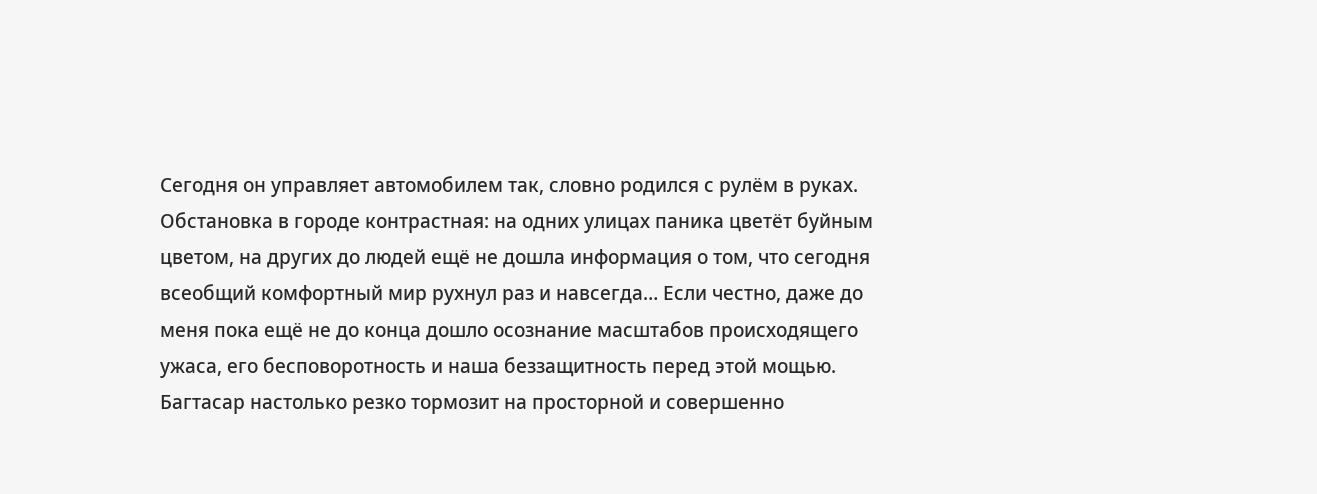Сегодня он управляет автомобилем так, словно родился с рулём в руках.
Обстановка в городе контрастная: на одних улицах паника цветёт буйным цветом, на других до людей ещё не дошла информация о том, что сегодня всеобщий комфортный мир рухнул раз и навсегда… Если честно, даже до меня пока ещё не до конца дошло осознание масштабов происходящего ужаса, его бесповоротность и наша беззащитность перед этой мощью.
Багтасар настолько резко тормозит на просторной и совершенно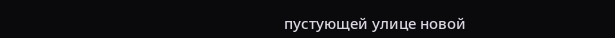пустующей улице новой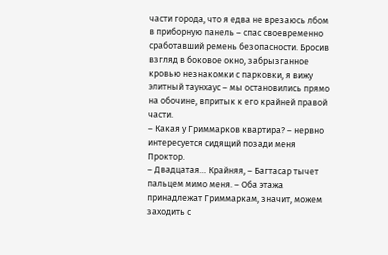части города, что я едва не врезаюсь лбом в приборную панель – спас своевременно сработавший ремень безопасности. Бросив взгляд в боковое окно, забрызганное кровью незнакомки с парковки, я вижу элитный таунхаус – мы остановились прямо на обочине, впритык к его крайней правой части.
– Какая у Гриммарков квартира? – нервно интересуется сидящий позади меня Проктор.
– Двадцатая… Крайняя, – Багтасар тычет пальцем мимо меня. – Оба этажа принадлежат Гриммаркам, значит, можем заходить с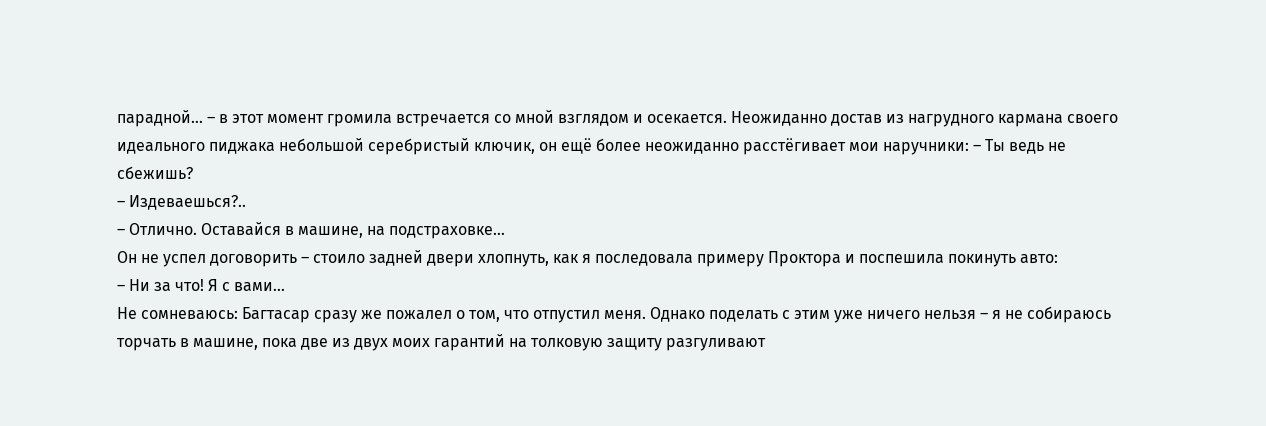парадной… – в этот момент громила встречается со мной взглядом и осекается. Неожиданно достав из нагрудного кармана своего идеального пиджака небольшой серебристый ключик, он ещё более неожиданно расстёгивает мои наручники: – Ты ведь не сбежишь?
– Издеваешься?..
– Отлично. Оставайся в машине, на подстраховке…
Он не успел договорить – стоило задней двери хлопнуть, как я последовала примеру Проктора и поспешила покинуть авто:
– Ни за что! Я с вами…
Не сомневаюсь: Багтасар сразу же пожалел о том, что отпустил меня. Однако поделать с этим уже ничего нельзя – я не собираюсь торчать в машине, пока две из двух моих гарантий на толковую защиту разгуливают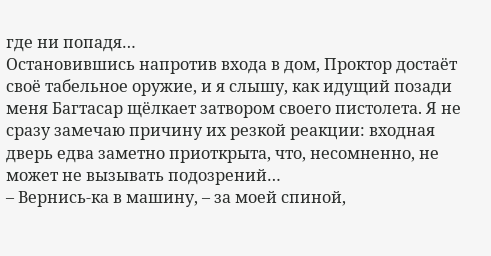где ни попадя…
Остановившись напротив входа в дом, Проктор достаёт своё табельное оружие, и я слышу, как идущий позади меня Багтасар щёлкает затвором своего пистолета. Я не сразу замечаю причину их резкой реакции: входная дверь едва заметно приоткрыта, что, несомненно, не может не вызывать подозрений…
– Вернись-ка в машину, – за моей спиной,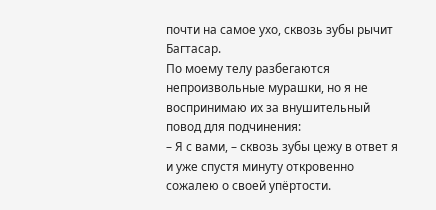почти на самое ухо, сквозь зубы рычит Багтасар.
По моему телу разбегаются непроизвольные мурашки, но я не воспринимаю их за внушительный повод для подчинения:
– Я с вами, – сквозь зубы цежу в ответ я и уже спустя минуту откровенно сожалею о своей упёртости.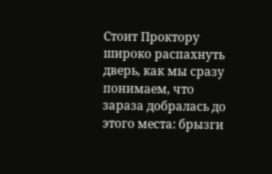Стоит Проктору широко распахнуть дверь, как мы сразу понимаем, что зараза добралась до этого места: брызги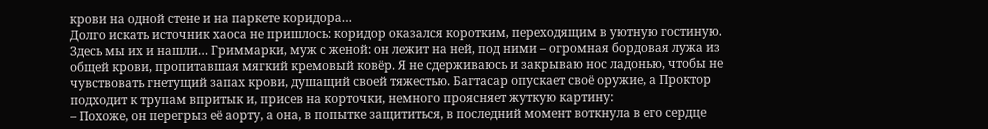крови на одной стене и на паркете коридора…
Долго искать источник хаоса не пришлось: коридор оказался коротким, переходящим в уютную гостиную. Здесь мы их и нашли… Гриммарки, муж с женой: он лежит на ней, под ними – огромная бордовая лужа из общей крови, пропитавшая мягкий кремовый ковёр. Я не сдерживаюсь и закрываю нос ладонью, чтобы не чувствовать гнетущий запах крови, душащий своей тяжестью. Багтасар опускает своё оружие, а Проктор подходит к трупам впритык и, присев на корточки, немного проясняет жуткую картину:
– Похоже, он перегрыз её аорту, а она, в попытке защититься, в последний момент воткнула в его сердце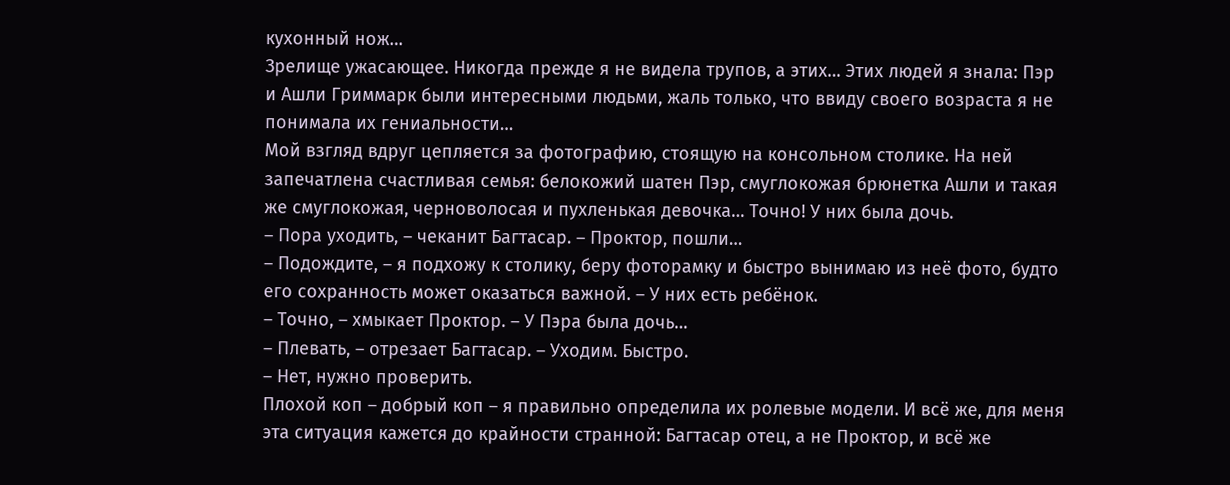кухонный нож…
Зрелище ужасающее. Никогда прежде я не видела трупов, а этих… Этих людей я знала: Пэр и Ашли Гриммарк были интересными людьми, жаль только, что ввиду своего возраста я не понимала их гениальности…
Мой взгляд вдруг цепляется за фотографию, стоящую на консольном столике. На ней запечатлена счастливая семья: белокожий шатен Пэр, смуглокожая брюнетка Ашли и такая же смуглокожая, черноволосая и пухленькая девочка… Точно! У них была дочь.
– Пора уходить, – чеканит Багтасар. – Проктор, пошли…
– Подождите, – я подхожу к столику, беру фоторамку и быстро вынимаю из неё фото, будто его сохранность может оказаться важной. – У них есть ребёнок.
– Точно, – хмыкает Проктор. – У Пэра была дочь…
– Плевать, – отрезает Багтасар. – Уходим. Быстро.
– Нет, нужно проверить.
Плохой коп – добрый коп – я правильно определила их ролевые модели. И всё же, для меня эта ситуация кажется до крайности странной: Багтасар отец, а не Проктор, и всё же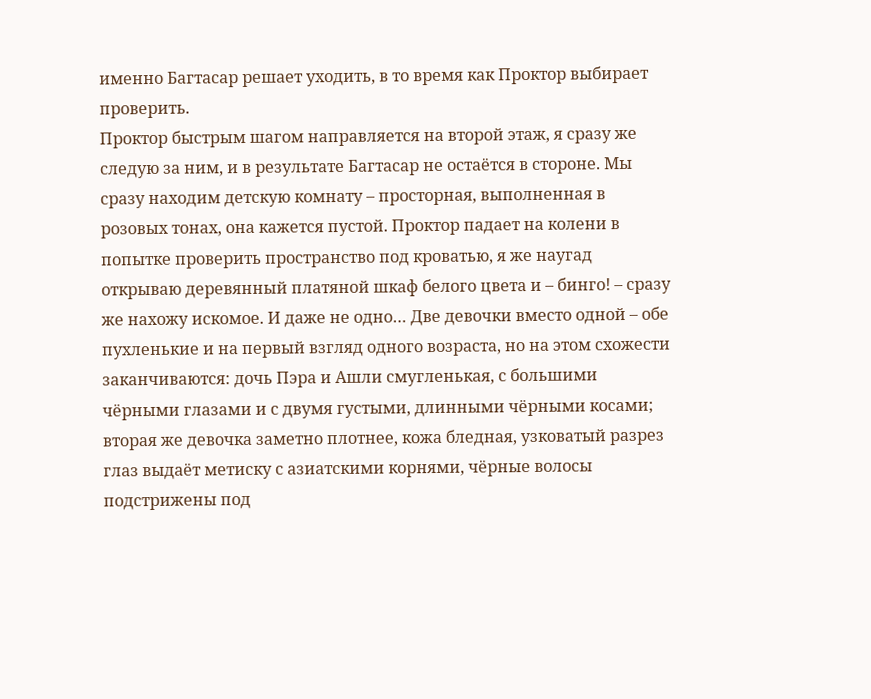именно Багтасар решает уходить, в то время как Проктор выбирает проверить.
Проктор быстрым шагом направляется на второй этаж, я сразу же следую за ним, и в результате Багтасар не остаётся в стороне. Мы сразу находим детскую комнату – просторная, выполненная в розовых тонах, она кажется пустой. Проктор падает на колени в попытке проверить пространство под кроватью, я же наугад открываю деревянный платяной шкаф белого цвета и – бинго! – сразу же нахожу искомое. И даже не одно… Две девочки вместо одной – обе пухленькие и на первый взгляд одного возраста, но на этом схожести заканчиваются: дочь Пэра и Ашли смугленькая, с большими чёрными глазами и с двумя густыми, длинными чёрными косами; вторая же девочка заметно плотнее, кожа бледная, узковатый разрез глаз выдаёт метиску с азиатскими корнями, чёрные волосы подстрижены под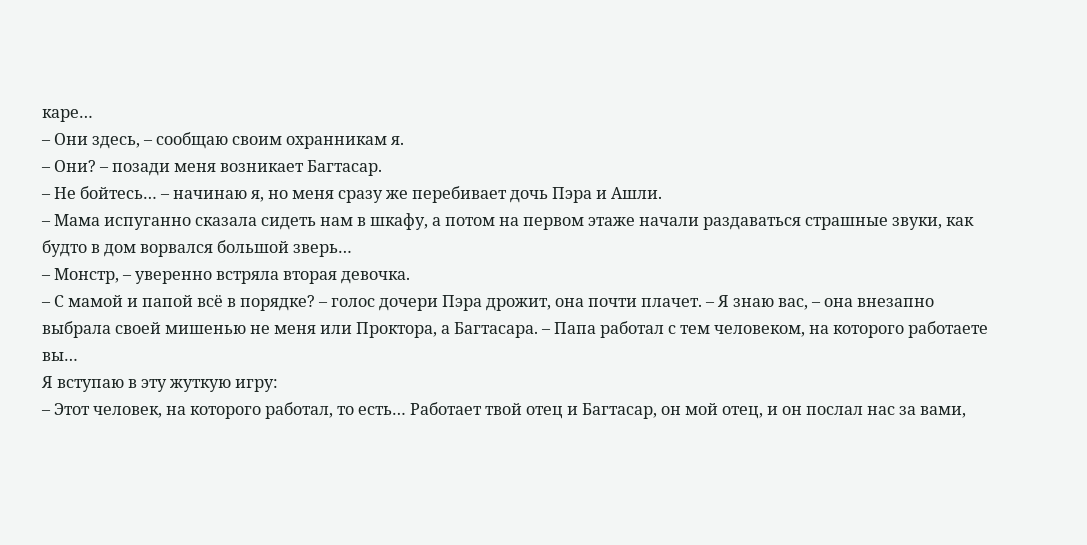каре…
– Они здесь, – сообщаю своим охранникам я.
– Они? – позади меня возникает Багтасар.
– Не бойтесь… – начинаю я, но меня сразу же перебивает дочь Пэра и Ашли.
– Мама испуганно сказала сидеть нам в шкафу, а потом на первом этаже начали раздаваться страшные звуки, как будто в дом ворвался большой зверь…
– Монстр, – уверенно встряла вторая девочка.
– С мамой и папой всё в порядке? – голос дочери Пэра дрожит, она почти плачет. – Я знаю вас, – она внезапно выбрала своей мишенью не меня или Проктора, а Багтасара. – Папа работал с тем человеком, на которого работаете вы…
Я вступаю в эту жуткую игру:
– Этот человек, на которого работал, то есть… Работает твой отец и Багтасар, он мой отец, и он послал нас за вами,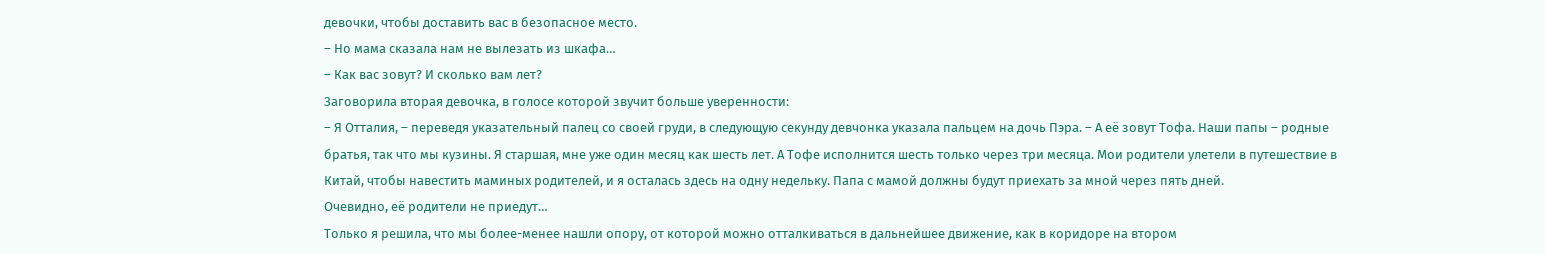девочки, чтобы доставить вас в безопасное место.
– Но мама сказала нам не вылезать из шкафа…
– Как вас зовут? И сколько вам лет?
Заговорила вторая девочка, в голосе которой звучит больше уверенности:
– Я Отталия, – переведя указательный палец со своей груди, в следующую секунду девчонка указала пальцем на дочь Пэра. – А её зовут Тофа. Наши папы – родные братья, так что мы кузины. Я старшая, мне уже один месяц как шесть лет. А Тофе исполнится шесть только через три месяца. Мои родители улетели в путешествие в Китай, чтобы навестить маминых родителей, и я осталась здесь на одну недельку. Папа с мамой должны будут приехать за мной через пять дней.
Очевидно, её родители не приедут…
Только я решила, что мы более-менее нашли опору, от которой можно отталкиваться в дальнейшее движение, как в коридоре на втором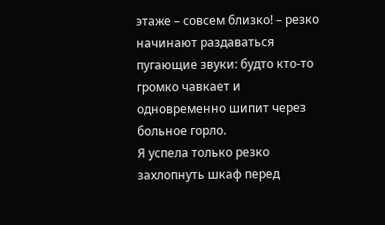этаже – совсем близко! – резко начинают раздаваться пугающие звуки: будто кто-то громко чавкает и одновременно шипит через больное горло.
Я успела только резко захлопнуть шкаф перед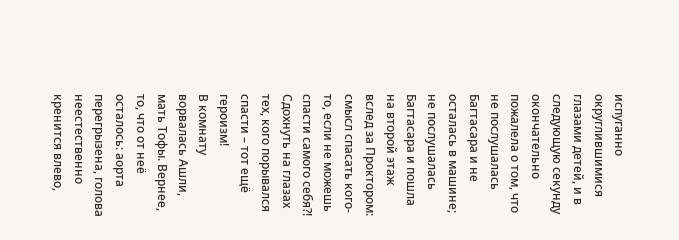испуганно округлившимися глазами детей, и в следующую секунду окончательно пожалела о том, что не послушалась Багтасара и не осталась в машине; не послушалась Багтасара и пошла на второй этаж вслед за Проктором: смысл спасать кого-то, если не можешь спасти самого себя?! Сдохнуть на глазах тех, кого порывался спасти – тот ещё героизм!
В комнату ворвалась Ашли, мать Тофы. Вернее, то, что от неё осталось: аорта перегрызена, голова неестественно кренится влево,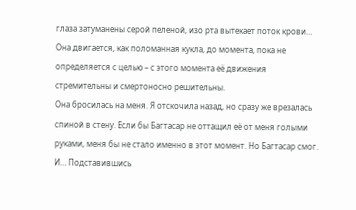глаза затуманены серой пеленой, изо рта вытекает поток крови… Она двигается, как поломанная кукла, до момента, пока не определяется с целью – с этого момента её движения стремительны и смертоносно решительны.
Она бросилась на меня. Я отскочила назад, но сразу же врезалась спиной в стену. Если бы Багтасар не оттащил её от меня голыми руками, меня бы не стало именно в этот момент. Но Багтасар смог. И… Подставившись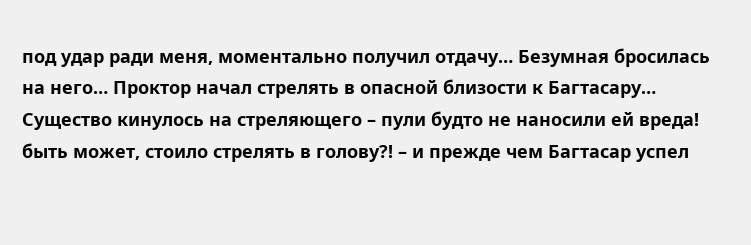под удар ради меня, моментально получил отдачу… Безумная бросилась на него… Проктор начал стрелять в опасной близости к Багтасару… Существо кинулось на стреляющего – пули будто не наносили ей вреда! быть может, стоило стрелять в голову?! – и прежде чем Багтасар успел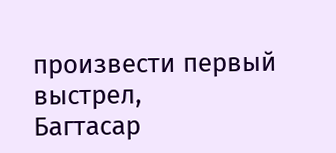произвести первый выстрел,
Багтасар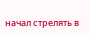начал стрелять в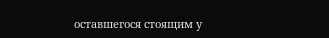оставшегося стоящим у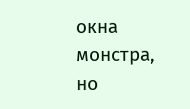окна монстра, но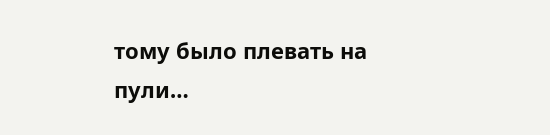тому было плевать на пули…